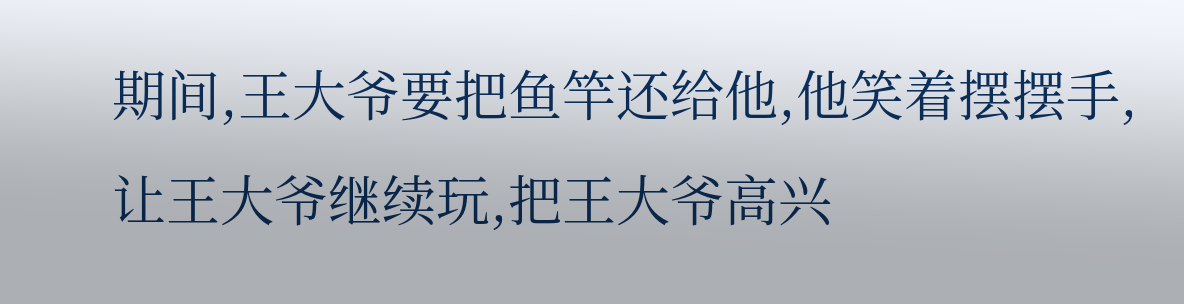期间,王大爷要把鱼竿还给他,他笑着摆摆手,让王大爷继续玩,把王大爷高兴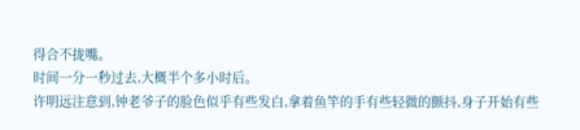得合不拢嘴。
时间一分一秒过去,大概半个多小时后。
许明远注意到,钟老爷子的脸色似乎有些发白,拿着鱼竿的手有些轻微的颤抖,身子开始有些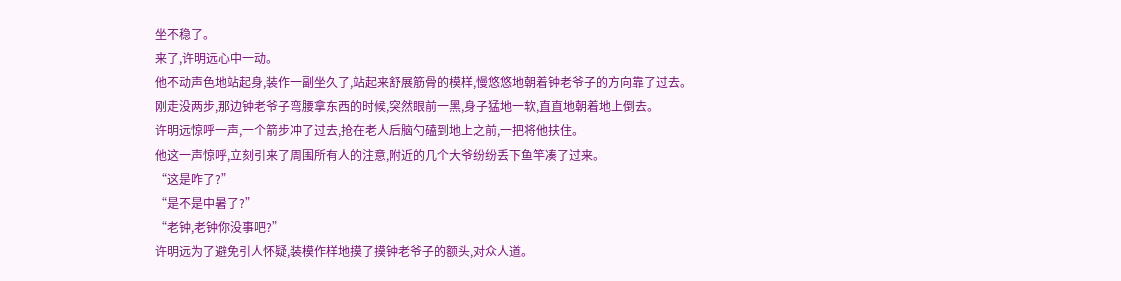坐不稳了。
来了,许明远心中一动。
他不动声色地站起身,装作一副坐久了,站起来舒展筋骨的模样,慢悠悠地朝着钟老爷子的方向靠了过去。
刚走没两步,那边钟老爷子弯腰拿东西的时候,突然眼前一黑,身子猛地一软,直直地朝着地上倒去。
许明远惊呼一声,一个箭步冲了过去,抢在老人后脑勺磕到地上之前,一把将他扶住。
他这一声惊呼,立刻引来了周围所有人的注意,附近的几个大爷纷纷丢下鱼竿凑了过来。
“这是咋了?”
“是不是中暑了?”
“老钟,老钟你没事吧?”
许明远为了避免引人怀疑,装模作样地摸了摸钟老爷子的额头,对众人道。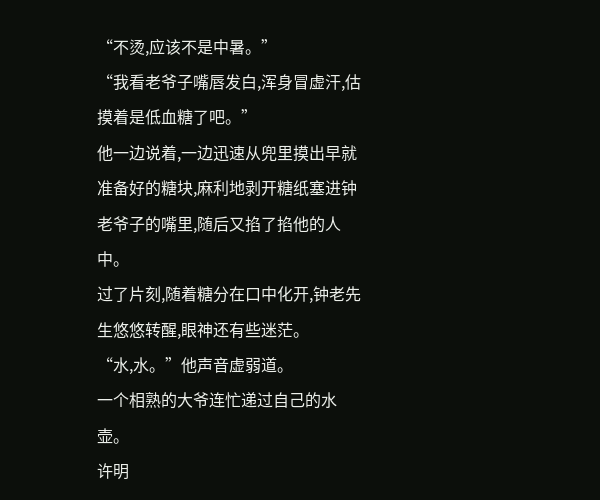“不烫,应该不是中暑。”
“我看老爷子嘴唇发白,浑身冒虚汗,估摸着是低血糖了吧。”
他一边说着,一边迅速从兜里摸出早就准备好的糖块,麻利地剥开糖纸塞进钟老爷子的嘴里,随后又掐了掐他的人中。
过了片刻,随着糖分在口中化开,钟老先生悠悠转醒,眼神还有些迷茫。
“水,水。”他声音虚弱道。
一个相熟的大爷连忙递过自己的水壶。
许明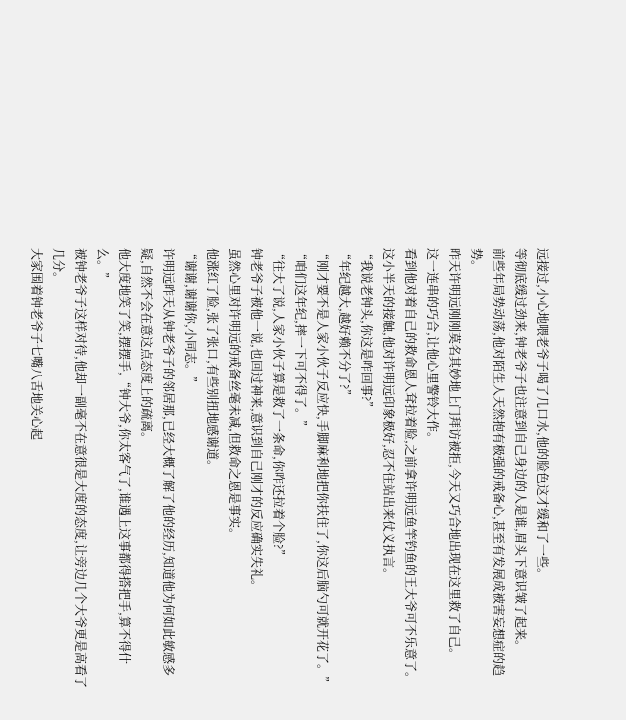远接过,小心地喂老爷子喝了几口水,他的脸色这才缓和了一些。
等彻底缓过劲来,钟老爷子也注意到自己身边的人是谁,眉头下意识皱了起来。
前些年局势动荡,他对陌生人天然抱有极强的戒备心,甚至有发展成被害妄想症的趋势。
昨天许明远刚刚莫名其妙地上门拜访被拒,今天又巧合地出现在这里救了自己。
这一连串的巧合,让他心里警铃大作。
看到他对着自己的救命恩人耷拉着脸,之前拿许明远鱼竿钓鱼的王大爷可不乐意了。
这小半天的接触,他对许明远印象极好,忍不住站出来仗义执言。
“我说老钟头,你这是咋回事?”
“年纪越大,越好赖不分了?”
“刚才要不是人家小伙子反应快,手脚麻利地把你扶住了,你这后脑勺可就开花了。”
“咱们这年纪,摔一下可不得了。”
“往大了说,人家小伙子算是救了一条命,你咋还拉着个脸?”
钟老爷子被他一说,也回过神来,意识到自己刚才的反应确实失礼。
虽然心里对许明远的戒备丝毫未减,但救命之恩是事实。
他涨红了脸,张了张口,有些别扭地感谢道。
“谢谢,谢谢你,小同志。”
许明远昨天从钟老爷子的邻居那,已经大概了解了他的经历,知道他为何如此敏感多疑,自然不会在意这点态度上的疏离。
他大度地笑了笑,摆摆手,“钟大爷,你太客气了,谁遇上这事都得搭把手,算不得什么。”
被钟老爷子这样对待,他却一副毫不在意很是大度的态度,让旁边几个大爷更是高看了几分。
大家围着钟老爷子七嘴八舌地关心起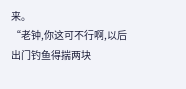来。
“老钟,你这可不行啊,以后出门钓鱼得揣两块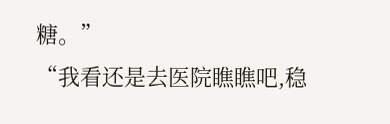糖。”
“我看还是去医院瞧瞧吧,稳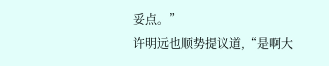妥点。”
许明远也顺势提议道,“是啊大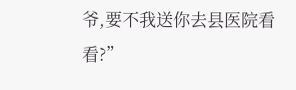爷,要不我送你去县医院看看?”